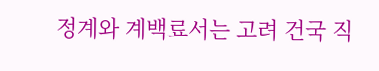정계와 계백료서는 고려 건국 직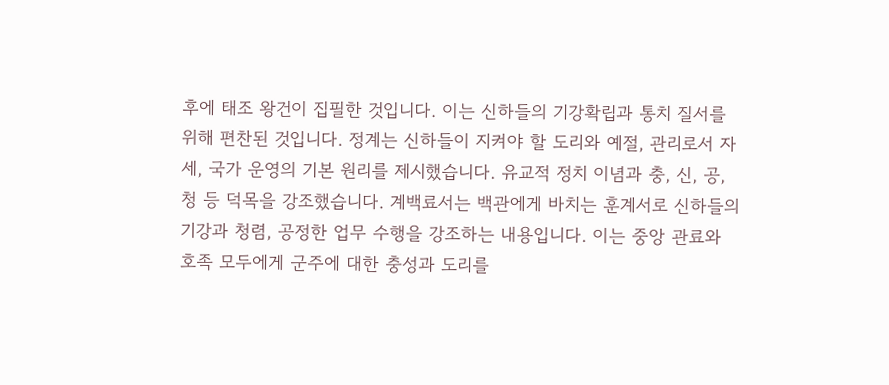후에 태조 왕건이 집필한 것입니다. 이는 신하들의 기강확립과 통치 질서를 위해 편찬된 것입니다. 정계는 신하들이 지켜야 할 도리와 예절, 관리로서 자세, 국가 운영의 기본 원리를 제시했습니다. 유교적 정치 이념과 충, 신, 공, 청 등 덕목을 강조했습니다. 계백료서는 백관에게 바치는 훈계서로 신하들의 기강과 청렴, 공정한 업무 수행을 강조하는 내용입니다. 이는 중앙 관료와 호족 모두에게 군주에 대한 충성과 도리를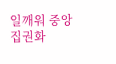일깨워 중앙집권화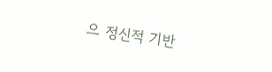으 정신적 기반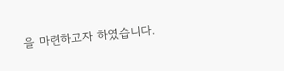을 마련하고자 하였습니다.